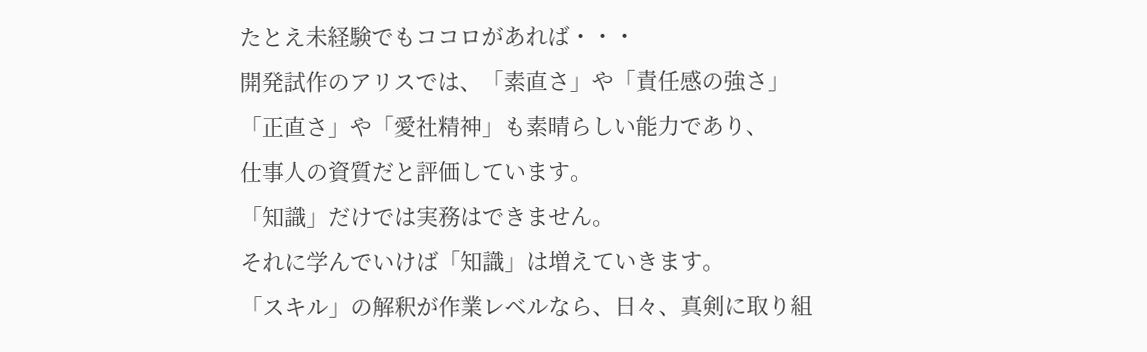たとえ未経験でもココロがあれば・・・
開発試作のアリスでは、「素直さ」や「責任感の強さ」
「正直さ」や「愛社精神」も素晴らしい能力であり、
仕事人の資質だと評価しています。
「知識」だけでは実務はできません。
それに学んでいけば「知識」は増えていきます。
「スキル」の解釈が作業レベルなら、日々、真剣に取り組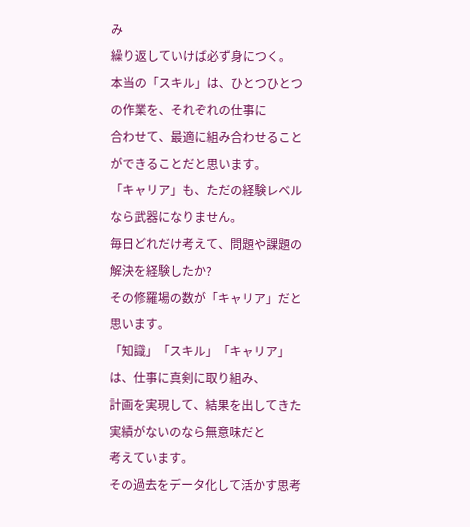み
繰り返していけば必ず身につく。
本当の「スキル」は、ひとつひとつの作業を、それぞれの仕事に
合わせて、最適に組み合わせることができることだと思います。
「キャリア」も、ただの経験レベルなら武器になりません。
毎日どれだけ考えて、問題や課題の解決を経験したか?
その修羅場の数が「キャリア」だと思います。
「知識」「スキル」「キャリア」は、仕事に真剣に取り組み、
計画を実現して、結果を出してきた実績がないのなら無意味だと
考えています。
その過去をデータ化して活かす思考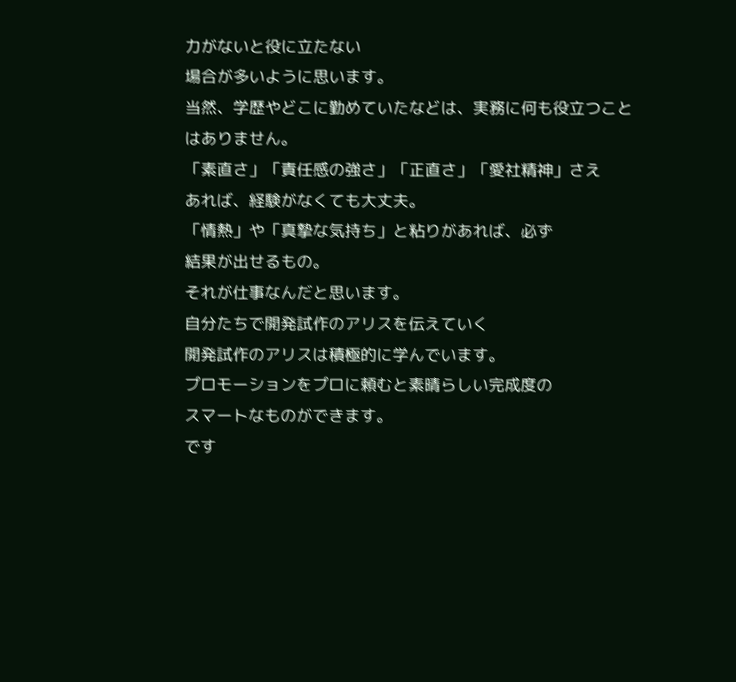力がないと役に立たない
場合が多いように思います。
当然、学歴やどこに勤めていたなどは、実務に何も役立つこと
はありません。
「素直さ」「責任感の強さ」「正直さ」「愛社精神」さえ
あれば、経験がなくても大丈夫。
「情熱」や「真摯な気持ち」と粘りがあれば、必ず
結果が出せるもの。
それが仕事なんだと思います。
自分たちで開発試作のアリスを伝えていく
開発試作のアリスは積極的に学んでいます。
プロモーションをプロに頼むと素晴らしい完成度の
スマートなものができます。
です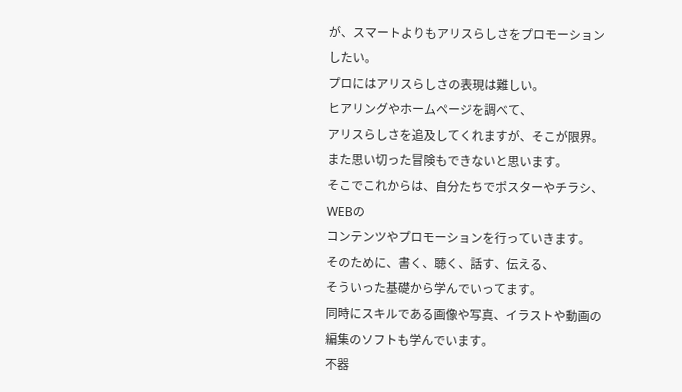が、スマートよりもアリスらしさをプロモーションしたい。
プロにはアリスらしさの表現は難しい。
ヒアリングやホームページを調べて、
アリスらしさを追及してくれますが、そこが限界。
また思い切った冒険もできないと思います。
そこでこれからは、自分たちでポスターやチラシ、WEBの
コンテンツやプロモーションを行っていきます。
そのために、書く、聴く、話す、伝える、
そういった基礎から学んでいってます。
同時にスキルである画像や写真、イラストや動画の
編集のソフトも学んでいます。
不器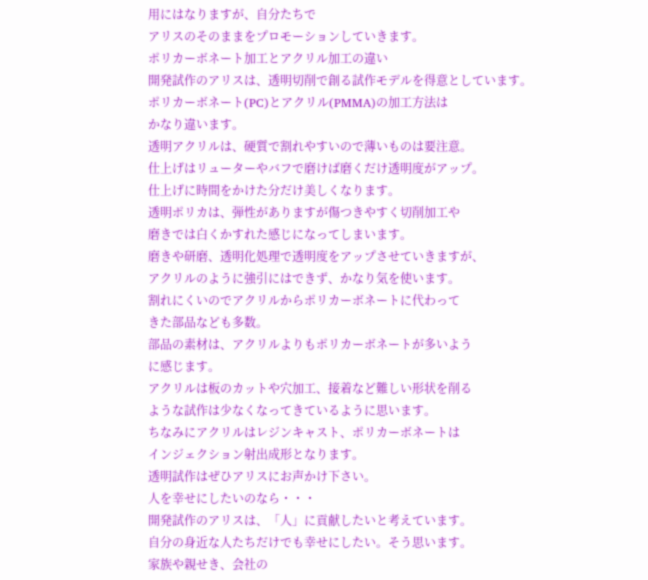用にはなりますが、自分たちで
アリスのそのままをプロモーションしていきます。
ポリカーボネート加工とアクリル加工の違い
開発試作のアリスは、透明切削で創る試作モデルを得意としています。
ポリカーボネート(PC)とアクリル(PMMA)の加工方法は
かなり違います。
透明アクリルは、硬質で割れやすいので薄いものは要注意。
仕上げはリューターやバフで磨けば磨くだけ透明度がアップ。
仕上げに時間をかけた分だけ美しくなります。
透明ポリカは、弾性がありますが傷つきやすく切削加工や
磨きでは白くかすれた感じになってしまいます。
磨きや研磨、透明化処理で透明度をアップさせていきますが、
アクリルのように強引にはできず、かなり気を使います。
割れにくいのでアクリルからポリカーボネートに代わって
きた部品なども多数。
部品の素材は、アクリルよりもポリカーボネートが多いよう
に感じます。
アクリルは板のカットや穴加工、接着など難しい形状を削る
ような試作は少なくなってきているように思います。
ちなみにアクリルはレジンキャスト、ポリカーボネートは
インジェクション射出成形となります。
透明試作はぜひアリスにお声かけ下さい。
人を幸せにしたいのなら・・・
開発試作のアリスは、「人」に貢献したいと考えています。
自分の身近な人たちだけでも幸せにしたい。そう思います。
家族や親せき、会社の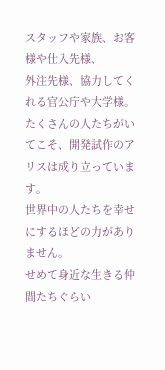スタッフや家族、お客様や仕入先様、
外注先様、協力してくれる官公庁や大学様。
たくさんの人たちがいてこそ、開発試作のアリスは成り立っています。
世界中の人たちを幸せにするほどの力がありません。
せめて身近な生きる仲間たちぐらい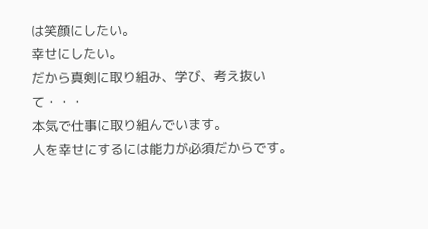は笑顔にしたい。
幸せにしたい。
だから真剣に取り組み、学び、考え抜いて・・・
本気で仕事に取り組んでいます。
人を幸せにするには能力が必須だからです。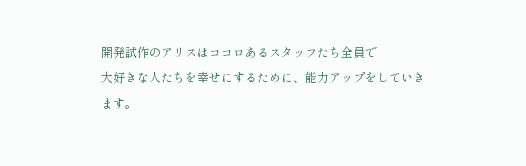開発試作のアリスはココロあるスタッフたち全員で
大好きな人たちを幸せにするために、能力アップをしていきます。